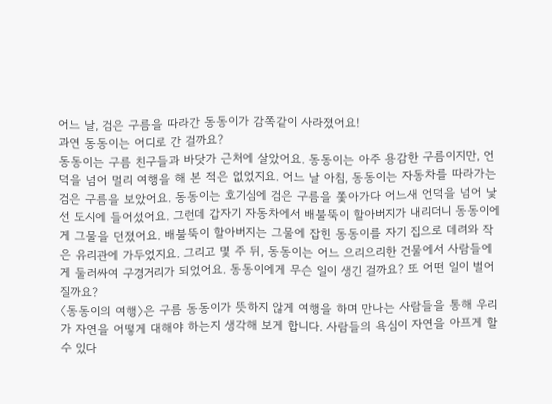어느 날, 검은 구름을 따라간 동동이가 감쪽같이 사라졌어요!
과연 동동이는 어디로 간 걸까요?
동동이는 구름 친구들과 바닷가 근처에 살았어요. 동동이는 아주 용감한 구름이지만, 언덕을 넘어 멀리 여행을 해 본 적은 없었지요. 어느 날 아침, 동동이는 자동차를 따라가는 검은 구름을 보았어요. 동동이는 호기심에 검은 구름을 쫓아가다 어느새 언덕을 넘어 낯선 도시에 들어섰어요. 그런데 갑자기 자동차에서 배불뚝이 할아버지가 내리더니 동동이에게 그물을 던졌어요. 배불뚝이 할아버지는 그물에 잡힌 동동이를 자기 집으로 데려와 작은 유리관에 가두었지요. 그리고 몇 주 뒤, 동동이는 어느 으리으리한 건물에서 사람들에게 둘러싸여 구경거리가 되었어요. 동동이에게 무슨 일이 생긴 걸까요? 또 어떤 일이 벌어질까요?
〈동동이의 여행〉은 구름 동동이가 뜻하지 않게 여행을 하며 만나는 사람들을 통해 우리가 자연을 어떻게 대해야 하는지 생각해 보게 합니다. 사람들의 욕심이 자연을 아프게 할 수 있다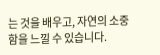는 것을 배우고, 자연의 소중함을 느낄 수 있습니다.